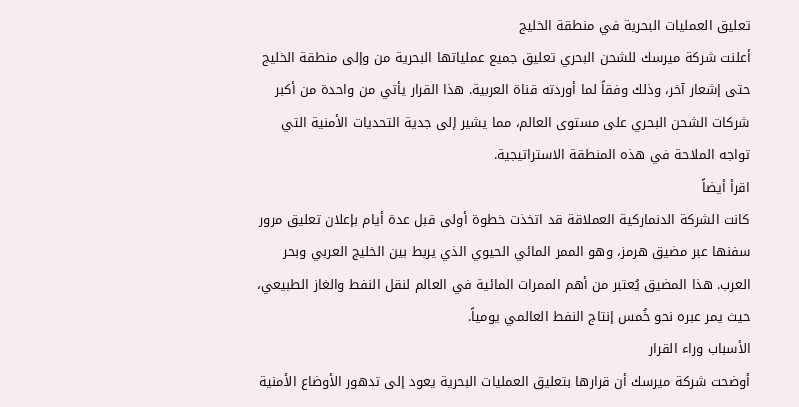تعليق العمليات البحرية في منطقة الخليج
أعلنت شركة ميرسك للشحن البحري تعليق جميع عملياتها البحرية من وإلى منطقة الخليج حتى إشعار آخر، وذلك وفقاً لما أوردته قناة العربية. هذا القرار يأتي من واحدة من أكبر شركات الشحن البحري على مستوى العالم، مما يشير إلى جدية التحديات الأمنية التي تواجه الملاحة في هذه المنطقة الاستراتيجية.
اقرأ أيضاً
كانت الشركة الدنماركية العملاقة قد اتخذت خطوة أولى قبل عدة أيام بإعلان تعليق مرور سفنها عبر مضيق هرمز، وهو الممر المائي الحيوي الذي يربط بين الخليج العربي وبحر العرب. هذا المضيق يُعتبر من أهم الممرات المائية في العالم لنقل النفط والغاز الطبيعي، حيث يمر عبره نحو خُمس إنتاج النفط العالمي يومياً.
الأسباب وراء القرار
أوضحت شركة ميرسك أن قرارها بتعليق العمليات البحرية يعود إلى تدهور الأوضاع الأمنية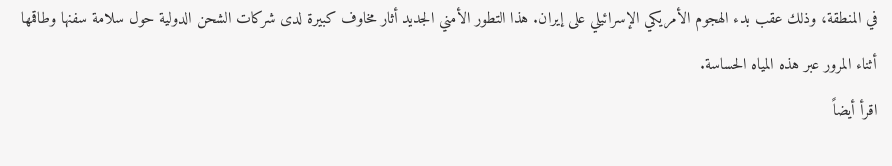في المنطقة، وذلك عقب بدء الهجوم الأمريكي الإسرائيلي على إيران. هذا التطور الأمني الجديد أثار مخاوف كبيرة لدى شركات الشحن الدولية حول سلامة سفنها وطاقمها أثناء المرور عبر هذه المياه الحساسة.
اقرأ أيضاً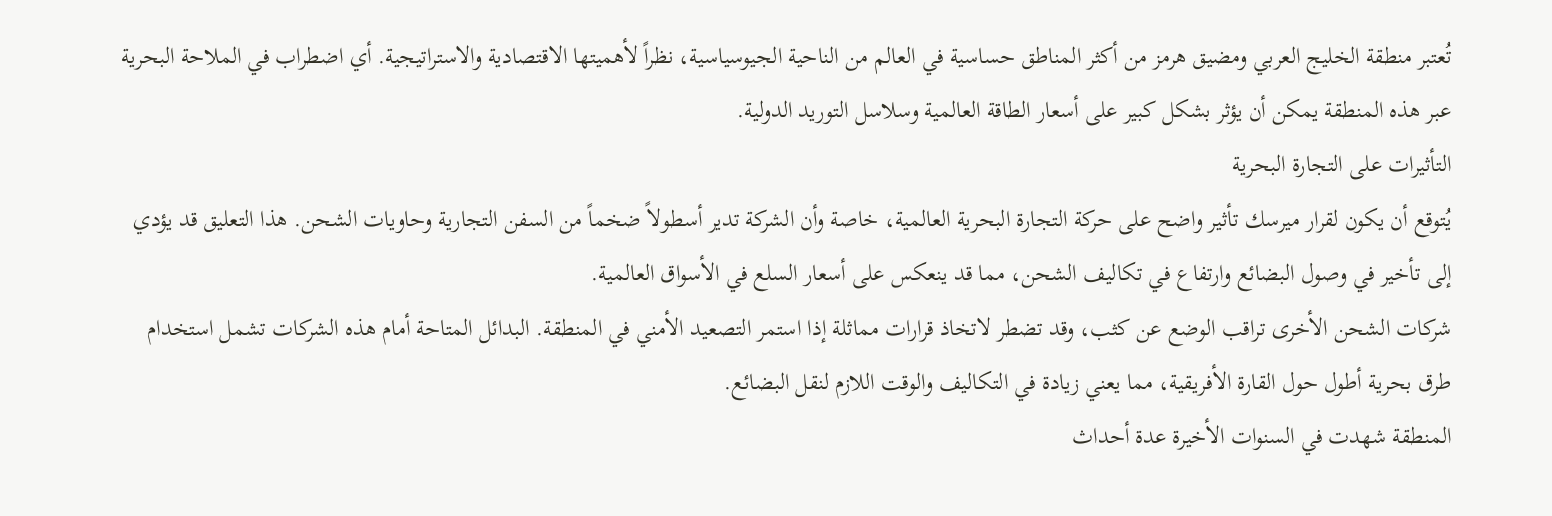تُعتبر منطقة الخليج العربي ومضيق هرمز من أكثر المناطق حساسية في العالم من الناحية الجيوسياسية، نظراً لأهميتها الاقتصادية والاستراتيجية. أي اضطراب في الملاحة البحرية عبر هذه المنطقة يمكن أن يؤثر بشكل كبير على أسعار الطاقة العالمية وسلاسل التوريد الدولية.
التأثيرات على التجارة البحرية
يُتوقع أن يكون لقرار ميرسك تأثير واضح على حركة التجارة البحرية العالمية، خاصة وأن الشركة تدير أسطولاً ضخماً من السفن التجارية وحاويات الشحن. هذا التعليق قد يؤدي إلى تأخير في وصول البضائع وارتفاع في تكاليف الشحن، مما قد ينعكس على أسعار السلع في الأسواق العالمية.
شركات الشحن الأخرى تراقب الوضع عن كثب، وقد تضطر لاتخاذ قرارات مماثلة إذا استمر التصعيد الأمني في المنطقة. البدائل المتاحة أمام هذه الشركات تشمل استخدام طرق بحرية أطول حول القارة الأفريقية، مما يعني زيادة في التكاليف والوقت اللازم لنقل البضائع.
المنطقة شهدت في السنوات الأخيرة عدة أحداث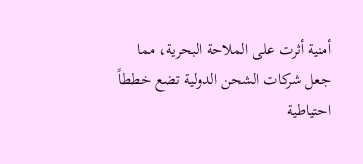أمنية أثرت على الملاحة البحرية، مما جعل شركات الشحن الدولية تضع خططاً احتياطية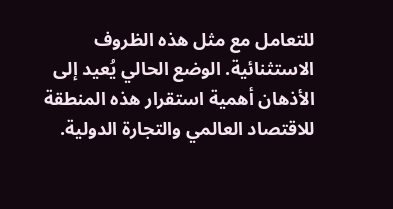للتعامل مع مثل هذه الظروف الاستثنائية. الوضع الحالي يُعيد إلى الأذهان أهمية استقرار هذه المنطقة للاقتصاد العالمي والتجارة الدولية.